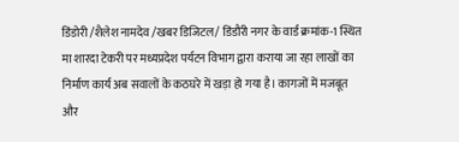डिंडोरी /शैलेश नामदेव /खबर डिजिटल/ डिंडौरी नगर के वार्ड क्रमांक-1 स्थित मा शारदा टेकरी पर मध्यप्रदेश पर्यटन विभाग द्वारा कराया जा रहा लाखों का निर्माण कार्य अब सवालों के कठघरे में खड़ा हो गया है। कागजों में मजबूत और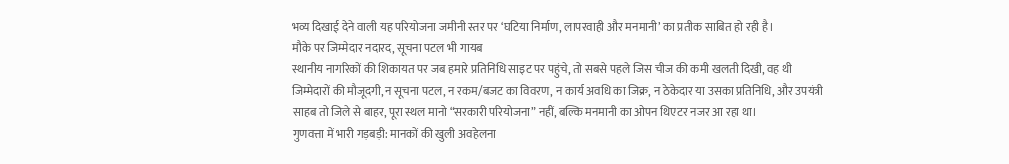भव्य दिखाई देने वाली यह परियोजना जमीनी स्तर पर ‘घटिया निर्माण, लापरवाही और मनमानी’ का प्रतीक साबित हो रही है।
मौके पर जिम्मेदार नदारद, सूचना पटल भी गायब
स्थानीय नागरिकों की शिकायत पर जब हमारे प्रतिनिधि साइट पर पहुंचे, तो सबसे पहले जिस चीज की कमी खलती दिखी, वह थी जिम्मेदारों की मौजूदगी, न सूचना पटल, न रकम/बजट का विवरण, न कार्य अवधि का जिक्र, न ठेकेदार या उसका प्रतिनिधि, और उपयंत्री साहब तो जिले से बाहर, पूरा स्थल मानो “सरकारी परियोजना” नहीं, बल्कि मनमानी का ओपन थिएटर नजर आ रहा था।
गुणवत्ता में भारी गड़बड़ी: मानकों की खुली अवहेलना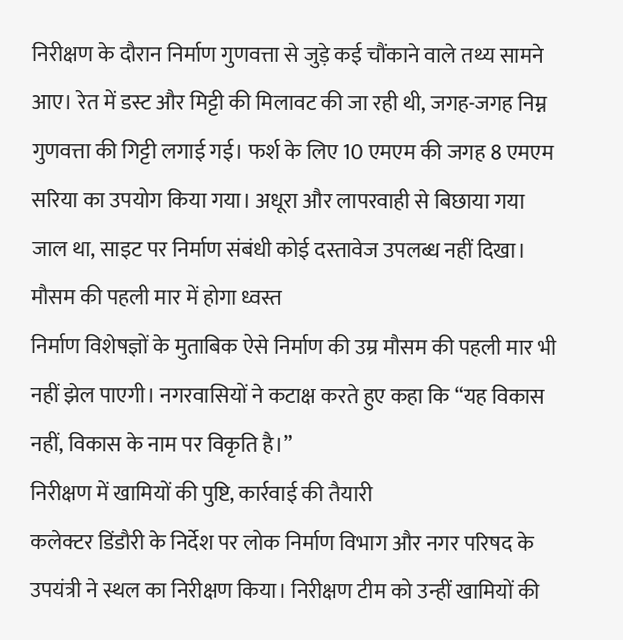निरीक्षण के दौरान निर्माण गुणवत्ता से जुड़े कई चौंकाने वाले तथ्य सामने आए। रेत में डस्ट और मिट्टी की मिलावट की जा रही थी, जगह-जगह निम्न गुणवत्ता की गिट्टी लगाई गई। फर्श के लिए 10 एमएम की जगह 8 एमएम सरिया का उपयोग किया गया। अधूरा और लापरवाही से बिछाया गया जाल था, साइट पर निर्माण संबंधी कोई दस्तावेज उपलब्ध नहीं दिखा।
मौसम की पहली मार में होगा ध्वस्त
निर्माण विशेषज्ञों के मुताबिक ऐसे निर्माण की उम्र मौसम की पहली मार भी नहीं झेल पाएगी। नगरवासियों ने कटाक्ष करते हुए कहा कि “यह विकास नहीं, विकास के नाम पर विकृति है।”
निरीक्षण में खामियों की पुष्टि, कार्रवाई की तैयारी
कलेक्टर डिंडौरी के निर्देश पर लोक निर्माण विभाग और नगर परिषद के उपयंत्री ने स्थल का निरीक्षण किया। निरीक्षण टीम को उन्हीं खामियों की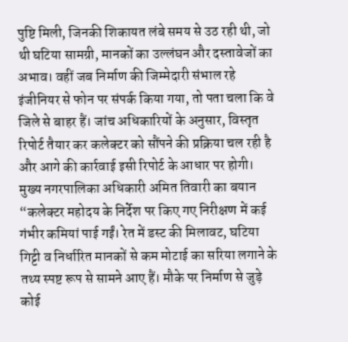पुष्टि मिली, जिनकी शिकायत लंबे समय से उठ रही थी, जो थी घटिया सामग्री, मानकों का उल्लंघन और दस्तावेजों का अभाव। वहीं जब निर्माण की जिम्मेदारी संभाल रहे इंजीनियर से फोन पर संपर्क किया गया, तो पता चला कि वे जिले से बाहर हैं। जांच अधिकारियों के अनुसार, विस्तृत रिपोर्ट तैयार कर कलेक्टर को सौंपने की प्रक्रिया चल रही है और आगे की कार्रवाई इसी रिपोर्ट के आधार पर होगी।
मुख्य नगरपालिका अधिकारी अमित तिवारी का बयान
“कलेक्टर महोदय के निर्देश पर किए गए निरीक्षण में कई गंभीर कमियां पाई गईं। रेत में डस्ट की मिलावट, घटिया गिट्टी व निर्धारित मानकों से कम मोटाई का सरिया लगाने के तथ्य स्पष्ट रूप से सामने आए हैं। मौके पर निर्माण से जुड़े कोई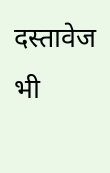दस्तावेज भी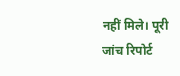नहीं मिले। पूरी जांच रिपोर्ट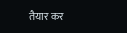तैयार कर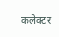कलेक्टर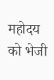महोदय को भेजी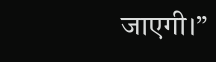जाएगी।”